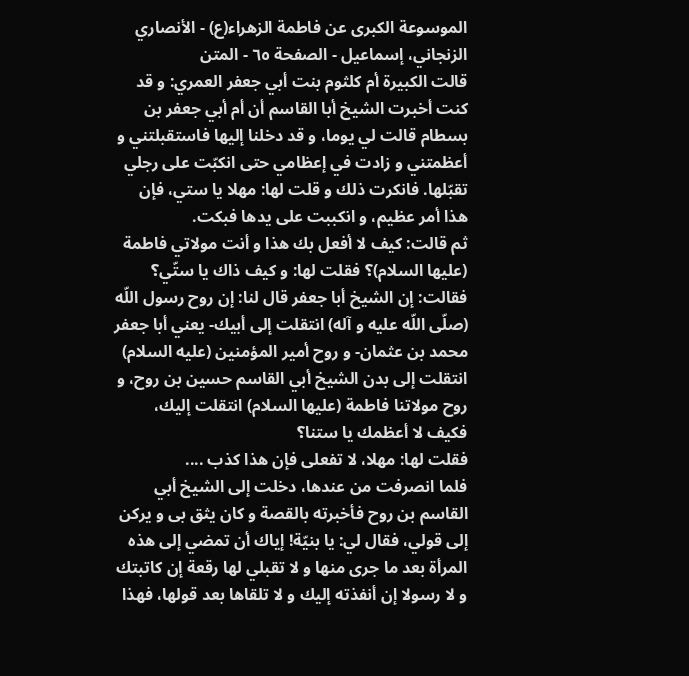الموسوعة الكبرى عن فاطمة الزهراء(ع) - الأنصاري الزنجاني، إسماعيل - الصفحة ٦٥ - المتن
قالت الكبيرة أم كلثوم بنت أبي جعفر العمري: و قد كنت أخبرت الشيخ أبا القاسم أن أم أبي جعفر بن بسطام قالت لي يوما، و قد دخلنا إليها فاستقبلتني و أعظمتني و زادت في إعظامي حتى انكبّت على رجلي تقبّلها. فانكرت ذلك و قلت لها: مهلا يا ستي، فإن هذا أمر عظيم، و انكببت على يدها فبكت.
ثم قالت: كيف لا أفعل بك هذا و أنت مولاتي فاطمة (عليها السلام)؟ فقلت لها: و كيف ذاك يا ستّي؟ فقالت: إن الشيخ أبا جعفر قال لنا: إن روح رسول اللّه (صلّى اللّه عليه و آله) انتقلت إلى أبيك- يعني أبا جعفر محمد بن عثمان- و روح أمير المؤمنين (عليه السلام) انتقلت إلى بدن الشيخ أبي القاسم حسين بن روح، و روح مولاتنا فاطمة (عليها السلام) انتقلت إليك، فكيف لا أعظمك يا ستنا؟
فقلت لها: مهلا، لا تفعلى فإن هذا كذب ....
فلما انصرفت من عندها، دخلت إلى الشيخ أبي القاسم بن روح فأخبرته بالقصة و كان يثق بى و يركن إلى قولي، فقال لي: يا بنيّة! إياك أن تمضي إلى هذه المرأة بعد ما جرى منها و لا تقبلي لها رقعة إن كاتبتك و لا رسولا إن أنفذته إليك و لا تلقاها بعد قولها، فهذا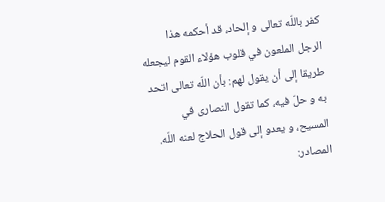كفر باللّه تعالى و إلحاد، قد أحكمه هذا الرجل الملعون في قلوب هؤلاء القوم ليجعله طريقا إلى أن يقول لهم: بأن اللّه تعالى اتحد به و حلّ فيه، كما تقول النصارى في المسيح، و يعدو إلى قول الحلاج لعنه اللّه.
المصادر: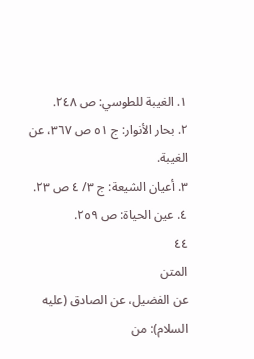١. الغيبة للطوسي: ص ٢٤٨.
٢. بحار الأنوار: ج ٥١ ص ٣٦٧، عن الغيبة.
٣. أعيان الشيعة: ج ٣/ ٤ ص ٢٣.
٤. عين الحياة: ص ٢٥٩.
٤٤
المتن
عن الفضيل، عن الصادق (عليه السلام): من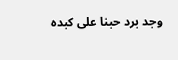وجد برد حبنا على كبده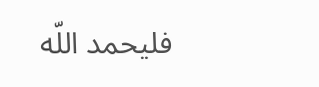فليحمد اللّه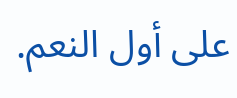على أول النعم.